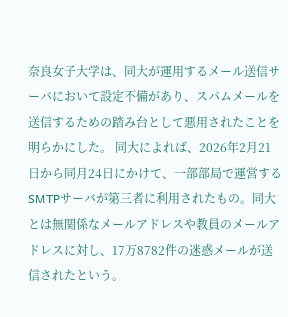奈良女子大学は、同大が運用するメール送信サーバにおいて設定不備があり、スパムメールを送信するための踏み台として悪用されたことを明らかにした。 同大によれば、2026年2月21日から同月24日にかけて、一部部局で運営するSMTPサーバが第三者に利用されたもの。同大とは無関係なメールアドレスや教員のメールアドレスに対し、17万8782件の迷惑メールが送信されたという。